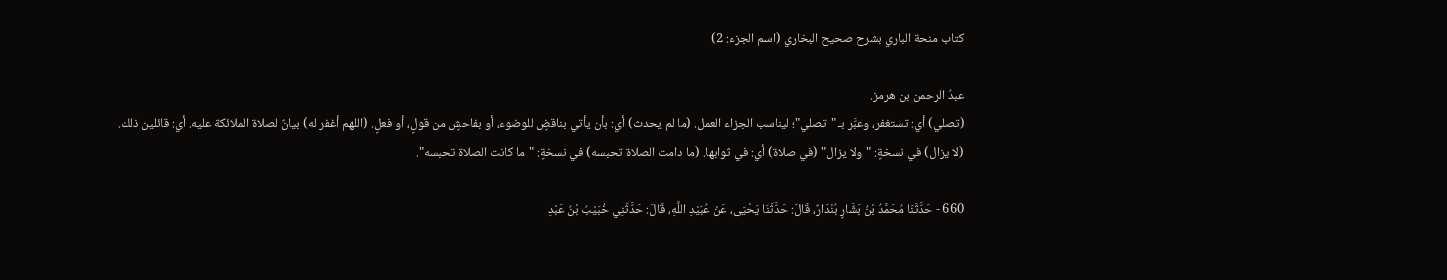كتاب منحة الباري بشرح صحيح البخاري (اسم الجزء: 2)

عبدُ الرحمن بن هرمز.
(تصلي) أي: تستغفر، وعبَّر بـ "تصلي"؛ ليناسب الجزاء العمل. (ما لم يحدث) أي: بأن يأتي بناقضٍ للوضوء، أو بفاحشٍ من قولٍ، أو فعلٍ. (اللهم أغفر له) بيانٌ لصلاة الملائكة عليه. أي: قائلين ذلك. (لا يزال) في نسخةٍ: "ولا يزال" (في صلاة) أي: في ثوابها. (ما دامت الصلاة تحبسه) في نسخةٍ: "ما كانت الصلاة تحبسه".

660 - حَدَّثَنَا مُحَمَّدُ بْنُ بَشَّارٍ بُنْدَارٌ، قَالَ: حَدَّثَنَا يَحْيَى، عَنْ عُبَيْدِ اللَّهِ، قَالَ: حَدَّثَنِي خُبَيْبُ بْنُ عَبْدِ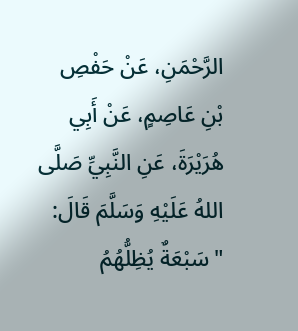الرَّحْمَنِ، عَنْ حَفْصِ بْنِ عَاصِمٍ، عَنْ أَبِي هُرَيْرَةَ، عَنِ النَّبِيِّ صَلَّى اللهُ عَلَيْهِ وَسَلَّمَ قَالَ: "سَبْعَةٌ يُظِلُّهُمُ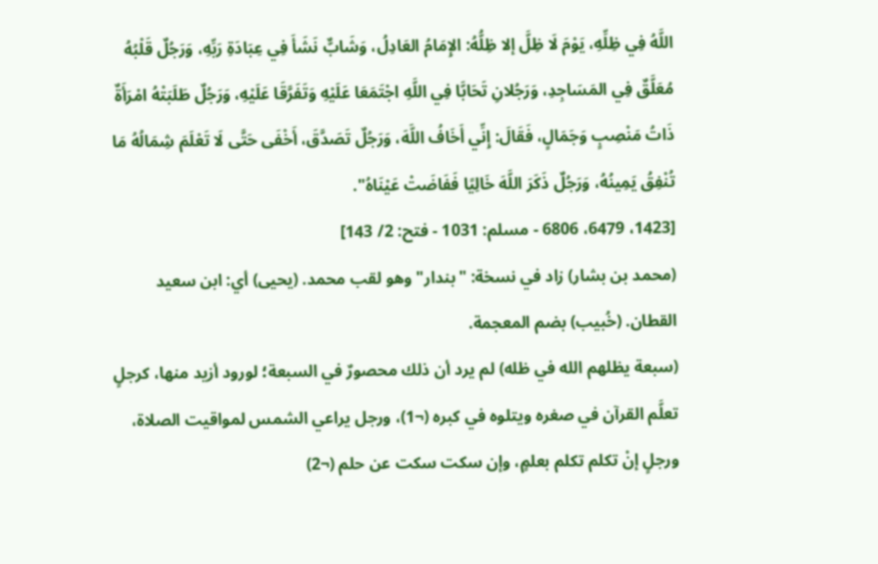اللَّهُ فِي ظِلِّهِ، يَوْمَ لَا ظِلَّ إلا ظِلُّهُ: الإِمَامُ العَادِلُ، وَشَابٌّ نَشَأَ فِي عِبَادَةِ رَبِّهِ، وَرَجُلٌ قَلْبُهُ مُعَلَّقٌ فِي المَسَاجِدِ، وَرَجُلانِ تَحَابَّا فِي اللَّهِ اجْتَمَعَا عَلَيْهِ وَتَفَرَّقَا عَلَيْهِ، وَرَجُلٌ طَلَبَتْهُ امْرَأَةٌ ذَاتُ مَنْصِبٍ وَجَمَالٍ، فَقَالَ: إِنِّي أَخَافُ اللَّهَ، وَرَجُلٌ تَصَدَّقَ، أَخْفَى حَتَّى لَا تَعْلَمَ شِمَالُهُ مَا تُنْفِقُ يَمِينُهُ، وَرَجُلٌ ذَكَرَ اللَّهَ خَالِيًا فَفَاضَتْ عَيْنَاهُ".
[1423، 6479، 6806 - مسلم: 1031 - فتح: 2/ 143]
(محمد بن بشار) زاد في نسخة: "بندار" وهو لقب محمد. (يحيى) أي: ابن سعيد القطان. (خُبيب) بضم المعجمة.
(سبعة يظلهم الله في ظله) لم يرد أن ذلك محصورٌ في السبعة؛ لورود أزيد منها، كرجلٍ تعلَّم القرآن في صغره ويتلوه في كبره (¬1)، ورجل يراعي الشمس لمواقيت الصلاة، ورجلٍ إنْ تكلم تكلم بعلمٍ، وإن سكت سكت عن حلم (¬2)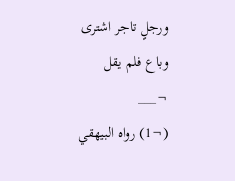ورجلٍ تاجر اشترى وباع فلم يقل
¬___
(¬1) رواه البيهقي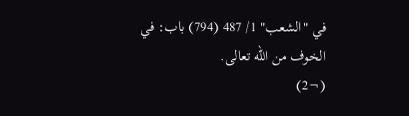في "الشعب" 1/ 487 (794) باب: في الخوف من الله تعالى.
(¬2)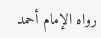رواه الإمام أحمد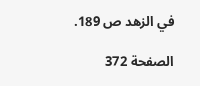في الزهد ص 189.

الصفحة 372